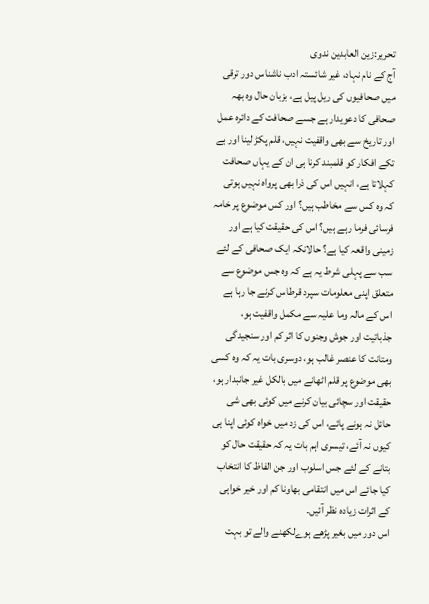تحریر:زین العابدین ندوی
آج کے نام نہاد، غیر شائستہ ادب ناشناس دور ترقی میں صحافیوں کی ریل پیل ہے، بزبان حال وہ بھہ صحافی کا دعویدار ہے جسے صحافت کے دائرہ عمل اور تاریخ سے بھی واقفیت نہیں، قلم پکڑ لینا اور بے تکے افکار کو قلمبند کرنا ہی ان کے یہاں صحافت کہلاتا ہے، انہیں اس کی ذرا بھی پرواہ نہیں ہوتی کہ وہ کس سے مخاطب ہیں؟ اور کس موضوع پر خامہ فرسائی فرما رہے ہیں؟ اس کی حقیقت کیا ہے اور زمینی واقعہ کیا ہے؟ حالانکہ ایک صحافی کے لئے سب سے پہلی شرط یہ ہے کہ وہ جس موضوع سے متعلق اپنی معلومات سپرد قرطاس کرنے جا رہا ہے اس کے مالہ وما علیہ سے مکمل واقفیت ہو، جذباتیت اور جوش وجنوں کا اثر کم اور سنجیدگی ومتانت کا عنصر غالب ہو، دوسری بات یہ کہ وہ کسی بھی موضوع پر قلم اٹھانے میں بالكل غیر جانبدار ہو، حقیقت اور سچائی بیان کرنے میں کوئی بھی شی حائل نہ ہونے پائے، اس کی زد میں خواہ کوئی اپنا ہی کیوں نہ آئے، تیسری اہم بات یہ کہ حقیقت حال کو بتانے کے لئے جس اسلوب اور جن الفاظ کا انتخاب کیا جائے اس میں انتقامی بھاونا کم اور خیر خواہی کے اثرات زیادہ نظر آئیں۔
اس دور میں بغير پڑھے ہوےلکھنے والے تو بہت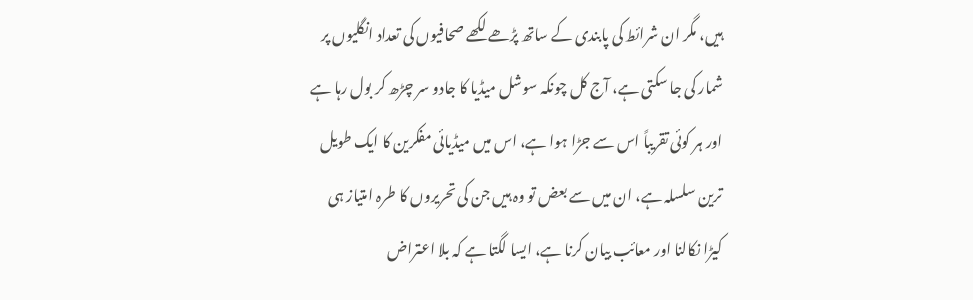ہیں، مگر ان شرائط کی پابندی کے ساتھ پڑھے لکھے صحافیوں کی تعداد انگلیوں پر شمار کی جا سکتی ہے، آج کل چونکہ سوشل میڈیا کا جادو سر چڑھ کر بول رہا ہے اور ہر کوئی تقریباً اس سے جڑا ہوا ہے، اس میں میڈیائی مفکرین کا ایک طویل ترین سلسلہ ہے، ان میں سے بعض تو وہ ہیں جن کی تحریروں کا طرہ امتیاز ہی کیڑا نکالنا اور معائب بیان کرنا ہے، ایسا لگتا ہے کہ بلا اعتراض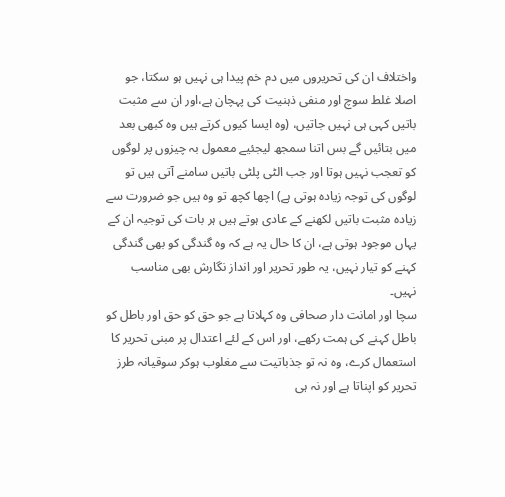واختلاف ان کی تحریروں میں دم خم پیدا ہی نہیں ہو سکتا، جو اصلا غلط سوچ اور منفی ذہنیت کی پہچان ہے،اور ان سے مثبت باتیں کہی ہی نہیں جاتیں، (وہ ایسا کیوں کرتے ہیں وہ کبھی بعد میں بتائیں گے بس اتنا سمجھ لیجئیے معمول بہ چیزوں پر لوگوں کو تعجب نہیں ہوتا اور جب الٹی پلٹی باتیں سامنے آتی ہیں تو لوگوں کی توجہ زیادہ ہوتی ہے) اچھا کچھ تو وہ ہیں جو ضرورت سے زیادہ مثبت باتیں لکھنے کے عادی ہوتے ہیں ہر بات کی توجیہ ان کے یہاں موجود ہوتی ہے، ان کا حال یہ ہے کہ وہ گندگی کو بھی گندگی کہنے کو تیار نہیں، یہ طور تحریر اور انداز نگارش بھی مناسب نہیں۔
سچا اور امانت دار صحافی وہ کہلاتا ہے جو حق کو حق اور باطل کو باطل کہنے کی ہمت رکھے، اور اس کے لئے اعتدال پر مبنی تحریر کا استعمال کرے، وہ نہ تو جذباتیت سے مغلوب ہوکر سوقیانہ طرز تحریر کو اپناتا ہے اور نہ ہی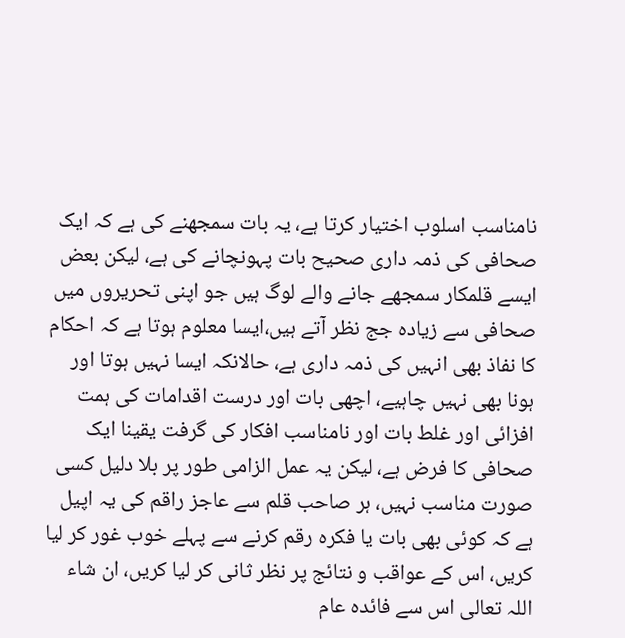نامناسب اسلوب اختیار کرتا ہے، یہ بات سمجھنے کی ہے کہ ایک صحافی کی ذمہ داری صحیح بات پہونچانے کی ہے، لیکن بعض ایسے قلمکار سمجھے جانے والے لوگ ہیں جو اپنی تحریروں میں صحافی سے زیادہ جج نظر آتے ہیں،ایسا معلوم ہوتا ہے کہ احکام کا نفاذ بھی انہیں کی ذمہ داری ہے، حالانکہ ایسا نہیں ہوتا اور ہونا بھی نہیں چاہیے، اچھی بات اور درست اقدامات کی ہمت افزائی اور غلط بات اور نامناسب افکار کی گرفت یقینا ایک صحافی کا فرض ہے، لیکن یہ عمل الزامی طور پر بلا دلیل کسی صورت مناسب نہیں، ہر صاحب قلم سے عاجز راقم کی یہ اپیل ہے کہ کوئی بھی بات یا فکرہ رقم کرنے سے پہلے خوب غور کر لیا کریں، اس کے عواقب و نتائج پر نظر ثانی کر لیا کریں، ان شاء اللہ تعالی اس سے فائدہ عام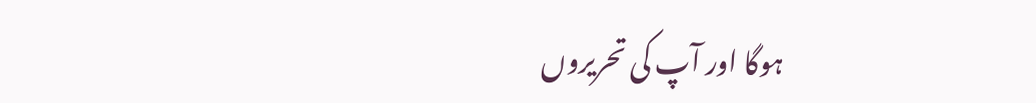ہوگا اور آپ کی تحریروں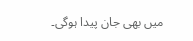میں بھی جان پیدا ہوگی۔